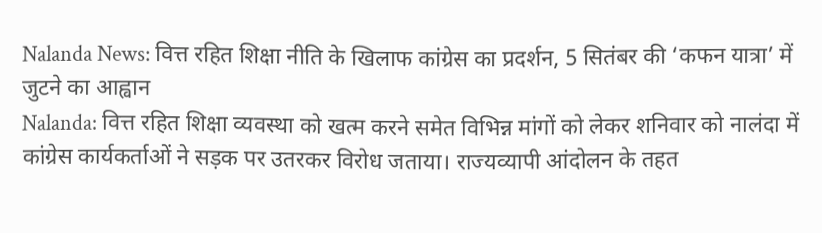Nalanda News: वित्त रहित शिक्षा नीति के खिलाफ कांग्रेस का प्रदर्शन, 5 सितंबर की ‘कफन यात्रा’ में जुटने का आह्वान
Nalanda: वित्त रहित शिक्षा व्यवस्था को खत्म करने समेत विभिन्न मांगों को लेकर शनिवार को नालंदा में कांग्रेस कार्यकर्ताओं ने सड़क पर उतरकर विरोध जताया। राज्यव्यापी आंदोलन के तहत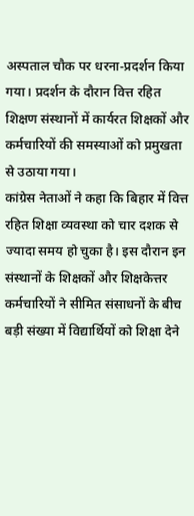अस्पताल चौक पर धरना-प्रदर्शन किया गया। प्रदर्शन के दौरान वित्त रहित शिक्षण संस्थानों में कार्यरत शिक्षकों और कर्मचारियों की समस्याओं को प्रमुखता से उठाया गया।
कांग्रेस नेताओं ने कहा कि बिहार में वित्त रहित शिक्षा व्यवस्था को चार दशक से ज्यादा समय हो चुका है। इस दौरान इन संस्थानों के शिक्षकों और शिक्षकेत्तर कर्मचारियों ने सीमित संसाधनों के बीच बड़ी संख्या में विद्यार्थियों को शिक्षा देने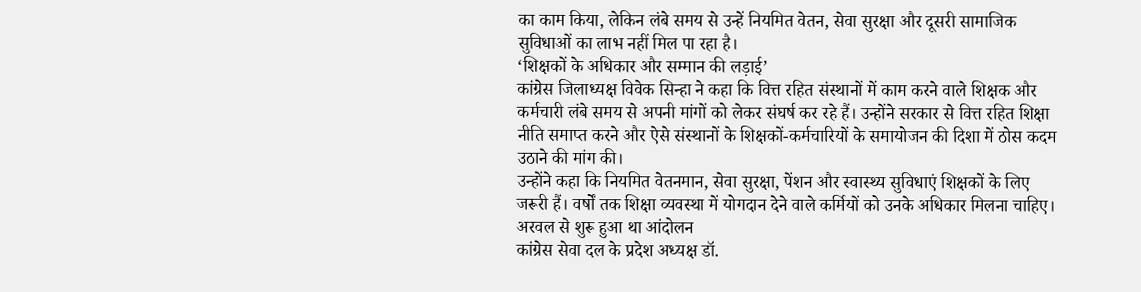का काम किया, लेकिन लंबे समय से उन्हें नियमित वेतन, सेवा सुरक्षा और दूसरी सामाजिक सुविधाओं का लाभ नहीं मिल पा रहा है।
‘शिक्षकों के अधिकार और सम्मान की लड़ाई’
कांग्रेस जिलाध्यक्ष विवेक सिन्हा ने कहा कि वित्त रहित संस्थानों में काम करने वाले शिक्षक और कर्मचारी लंबे समय से अपनी मांगों को लेकर संघर्ष कर रहे हैं। उन्होंने सरकार से वित्त रहित शिक्षा नीति समाप्त करने और ऐसे संस्थानों के शिक्षकों-कर्मचारियों के समायोजन की दिशा में ठोस कदम उठाने की मांग की।
उन्होंने कहा कि नियमित वेतनमान, सेवा सुरक्षा, पेंशन और स्वास्थ्य सुविधाएं शिक्षकों के लिए जरूरी हैं। वर्षों तक शिक्षा व्यवस्था में योगदान देने वाले कर्मियों को उनके अधिकार मिलना चाहिए।
अरवल से शुरू हुआ था आंदोलन
कांग्रेस सेवा दल के प्रदेश अध्यक्ष डॉ.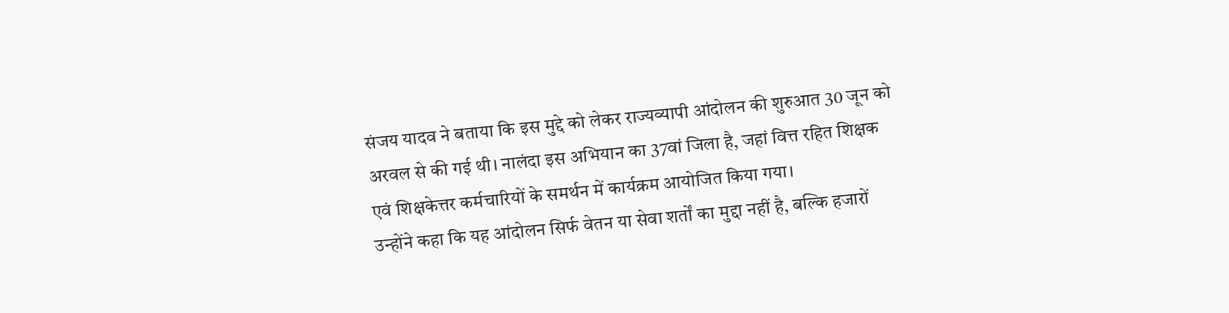संजय यादव ने बताया कि इस मुद्दे को लेकर राज्यव्यापी आंदोलन की शुरुआत 30 जून को अरवल से की गई थी। नालंदा इस अभियान का 37वां जिला है, जहां वित्त रहित शिक्षक एवं शिक्षकेत्तर कर्मचारियों के समर्थन में कार्यक्रम आयोजित किया गया।
उन्होंने कहा कि यह आंदोलन सिर्फ वेतन या सेवा शर्तों का मुद्दा नहीं है, बल्कि हजारों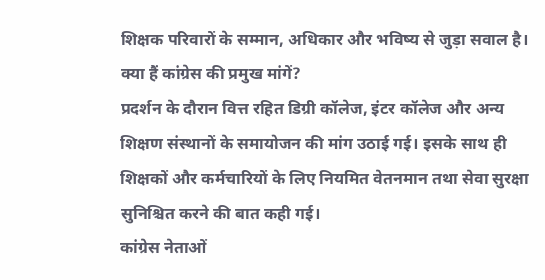शिक्षक परिवारों के सम्मान, अधिकार और भविष्य से जुड़ा सवाल है।
क्या हैं कांग्रेस की प्रमुख मांगें?
प्रदर्शन के दौरान वित्त रहित डिग्री कॉलेज, इंटर कॉलेज और अन्य शिक्षण संस्थानों के समायोजन की मांग उठाई गई। इसके साथ ही शिक्षकों और कर्मचारियों के लिए नियमित वेतनमान तथा सेवा सुरक्षा सुनिश्चित करने की बात कही गई।
कांग्रेस नेताओं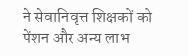ने सेवानिवृत्त शिक्षकों को पेंशन और अन्य लाभ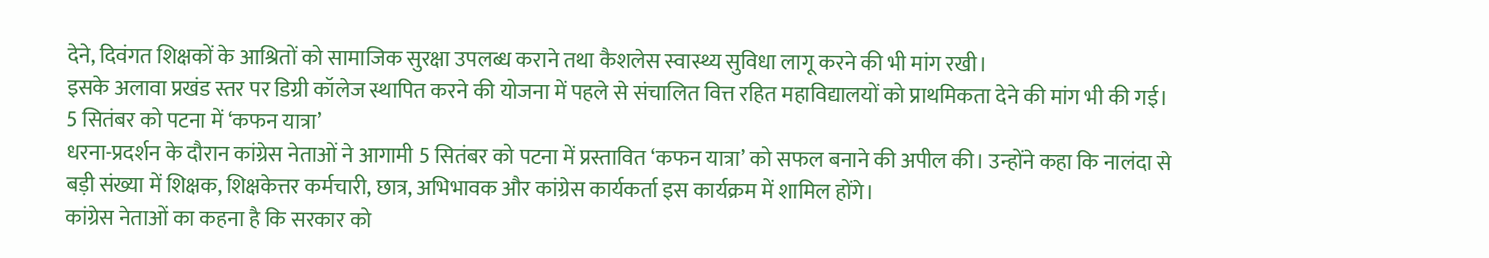देने, दिवंगत शिक्षकों के आश्रितों को सामाजिक सुरक्षा उपलब्ध कराने तथा कैशलेस स्वास्थ्य सुविधा लागू करने की भी मांग रखी।
इसके अलावा प्रखंड स्तर पर डिग्री कॉलेज स्थापित करने की योजना में पहले से संचालित वित्त रहित महाविद्यालयों को प्राथमिकता देने की मांग भी की गई।
5 सितंबर को पटना में ‘कफन यात्रा’
धरना-प्रदर्शन के दौरान कांग्रेस नेताओं ने आगामी 5 सितंबर को पटना में प्रस्तावित ‘कफन यात्रा’ को सफल बनाने की अपील की। उन्होंने कहा कि नालंदा से बड़ी संख्या में शिक्षक, शिक्षकेत्तर कर्मचारी, छात्र, अभिभावक और कांग्रेस कार्यकर्ता इस कार्यक्रम में शामिल होंगे।
कांग्रेस नेताओं का कहना है कि सरकार को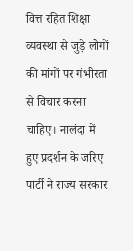वित्त रहित शिक्षा व्यवस्था से जुड़े लोगों की मांगों पर गंभीरता से विचार करना चाहिए। नालंदा में हुए प्रदर्शन के जरिए पार्टी ने राज्य सरकार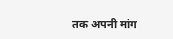तक अपनी मांग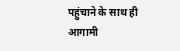पहुंचाने के साथ ही आगामी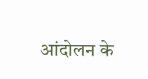आंदोलन के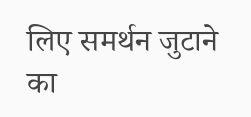लिए समर्थन जुटाने का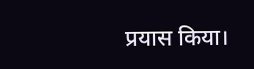प्रयास किया।